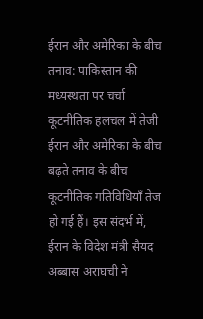ईरान और अमेरिका के बीच तनाव: पाकिस्तान की मध्यस्थता पर चर्चा
कूटनीतिक हलचल में तेजी
ईरान और अमेरिका के बीच बढ़ते तनाव के बीच कूटनीतिक गतिविधियाँ तेज हो गई हैं। इस संदर्भ में, ईरान के विदेश मंत्री सैयद अब्बास अराघची ने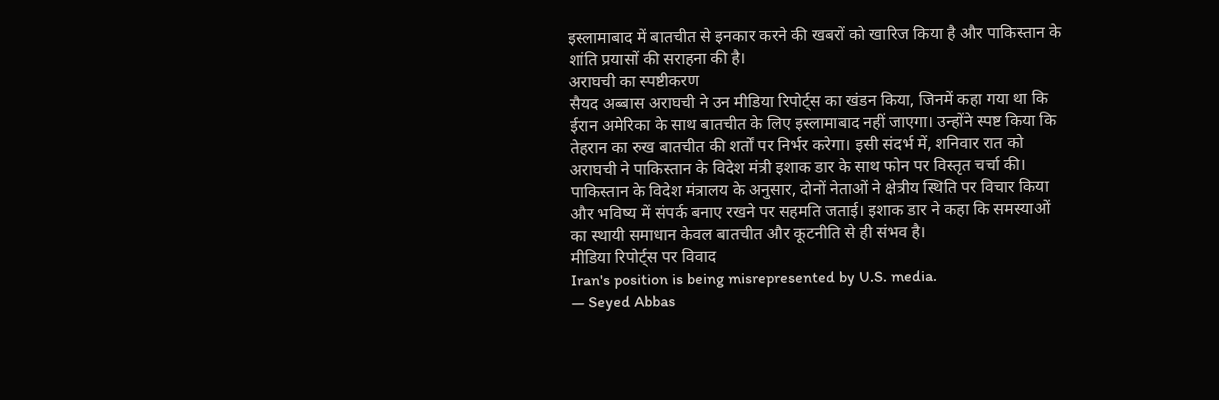इस्लामाबाद में बातचीत से इनकार करने की खबरों को खारिज किया है और पाकिस्तान के शांति प्रयासों की सराहना की है।
अराघची का स्पष्टीकरण
सैयद अब्बास अराघची ने उन मीडिया रिपोर्ट्स का खंडन किया, जिनमें कहा गया था कि ईरान अमेरिका के साथ बातचीत के लिए इस्लामाबाद नहीं जाएगा। उन्होंने स्पष्ट किया कि तेहरान का रुख बातचीत की शर्तों पर निर्भर करेगा। इसी संदर्भ में, शनिवार रात को अराघची ने पाकिस्तान के विदेश मंत्री इशाक डार के साथ फोन पर विस्तृत चर्चा की। पाकिस्तान के विदेश मंत्रालय के अनुसार, दोनों नेताओं ने क्षेत्रीय स्थिति पर विचार किया और भविष्य में संपर्क बनाए रखने पर सहमति जताई। इशाक डार ने कहा कि समस्याओं का स्थायी समाधान केवल बातचीत और कूटनीति से ही संभव है।
मीडिया रिपोर्ट्स पर विवाद
Iran's position is being misrepresented by U.S. media.
— Seyed Abbas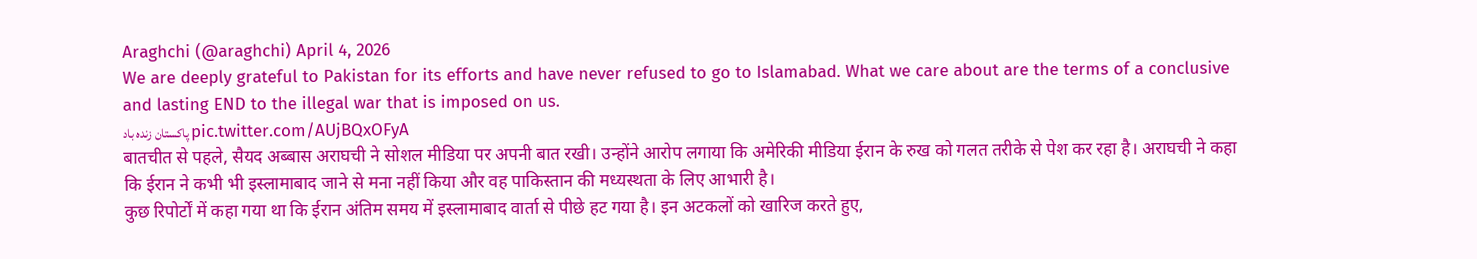Araghchi (@araghchi) April 4, 2026
We are deeply grateful to Pakistan for its efforts and have never refused to go to Islamabad. What we care about are the terms of a conclusive and lasting END to the illegal war that is imposed on us.
پاکستان زنده باد pic.twitter.com/AUjBQxOFyA
बातचीत से पहले, सैयद अब्बास अराघची ने सोशल मीडिया पर अपनी बात रखी। उन्होंने आरोप लगाया कि अमेरिकी मीडिया ईरान के रुख को गलत तरीके से पेश कर रहा है। अराघची ने कहा कि ईरान ने कभी भी इस्लामाबाद जाने से मना नहीं किया और वह पाकिस्तान की मध्यस्थता के लिए आभारी है।
कुछ रिपोर्टों में कहा गया था कि ईरान अंतिम समय में इस्लामाबाद वार्ता से पीछे हट गया है। इन अटकलों को खारिज करते हुए,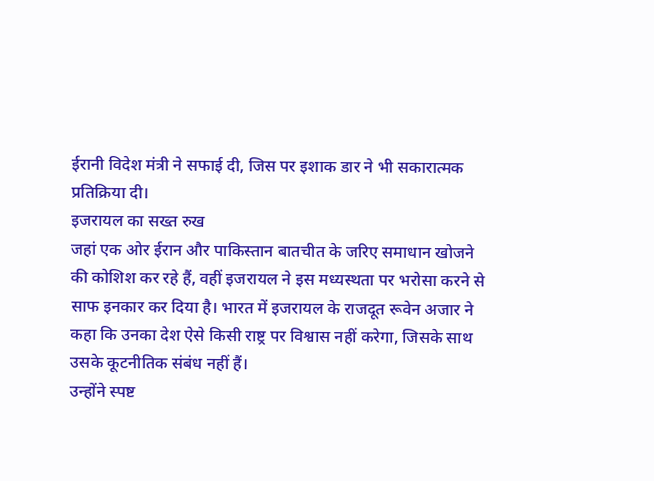ईरानी विदेश मंत्री ने सफाई दी, जिस पर इशाक डार ने भी सकारात्मक प्रतिक्रिया दी।
इजरायल का सख्त रुख
जहां एक ओर ईरान और पाकिस्तान बातचीत के जरिए समाधान खोजने की कोशिश कर रहे हैं, वहीं इजरायल ने इस मध्यस्थता पर भरोसा करने से साफ इनकार कर दिया है। भारत में इजरायल के राजदूत रूवेन अजार ने कहा कि उनका देश ऐसे किसी राष्ट्र पर विश्वास नहीं करेगा, जिसके साथ उसके कूटनीतिक संबंध नहीं हैं।
उन्होंने स्पष्ट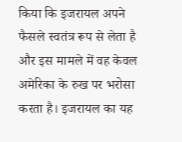किया कि इजरायल अपने फैसले स्वतंत्र रूप से लेता है और इस मामले में वह केवल अमेरिका के रुख पर भरोसा करता है। इजरायल का यह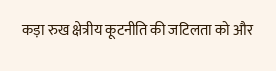कड़ा रुख क्षेत्रीय कूटनीति की जटिलता को और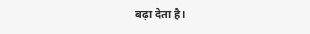बढ़ा देता है।